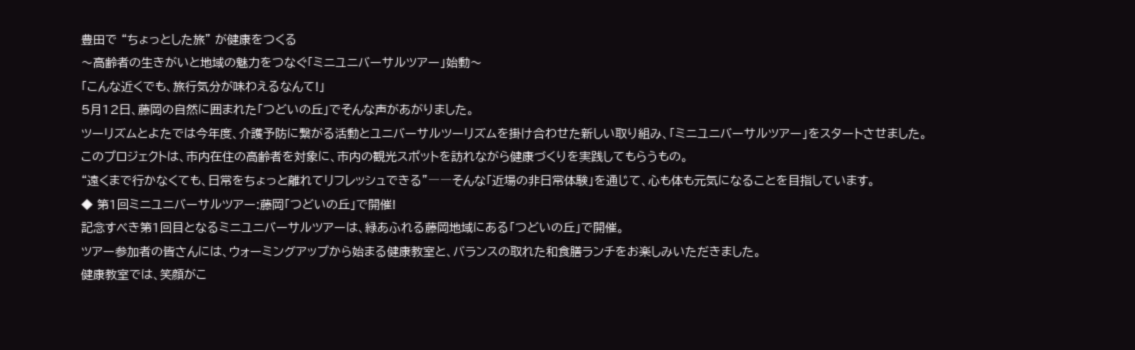豊田で “ちょっとした旅” が健康をつくる
〜高齢者の生きがいと地域の魅力をつなぐ「ミニユニバーサルツアー」始動〜
「こんな近くでも、旅行気分が味わえるなんて!」
5月12日、藤岡の自然に囲まれた「つどいの丘」でそんな声があがりました。
ツーリズムとよたでは今年度、介護予防に繋がる活動とユニバーサルツーリズムを掛け合わせた新しい取り組み、「ミニユニバーサルツアー」をスタートさせました。
このプロジェクトは、市内在住の高齢者を対象に、市内の観光スポットを訪れながら健康づくりを実践してもらうもの。
“遠くまで行かなくても、日常をちょっと離れてリフレッシュできる”――そんな「近場の非日常体験」を通じて、心も体も元気になることを目指しています。
◆ 第1回ミニユニバーサルツアー:藤岡「つどいの丘」で開催!
記念すべき第1回目となるミニユニバーサルツアーは、緑あふれる藤岡地域にある「つどいの丘」で開催。
ツアー参加者の皆さんには、ウォーミングアップから始まる健康教室と、バランスの取れた和食膳ランチをお楽しみいただきました。
健康教室では、笑顔がこ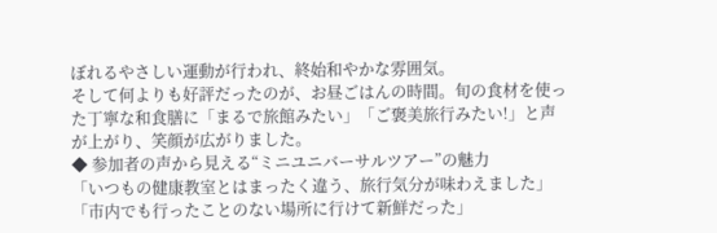ぼれるやさしい運動が行われ、終始和やかな雰囲気。
そして何よりも好評だったのが、お昼ごはんの時間。旬の食材を使った丁寧な和食膳に「まるで旅館みたい」「ご褒美旅行みたい!」と声が上がり、笑顔が広がりました。
◆ 参加者の声から見える“ミニユニバーサルツアー”の魅力
「いつもの健康教室とはまったく違う、旅行気分が味わえました」
「市内でも行ったことのない場所に行けて新鮮だった」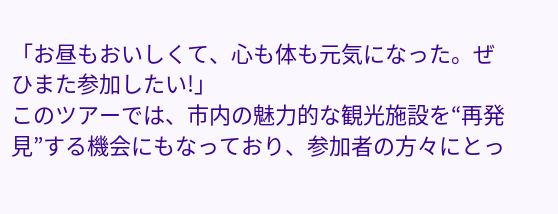「お昼もおいしくて、心も体も元気になった。ぜひまた参加したい!」
このツアーでは、市内の魅力的な観光施設を“再発見”する機会にもなっており、参加者の方々にとっ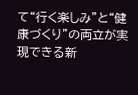て“行く楽しみ”と“健康づくり”の両立が実現できる新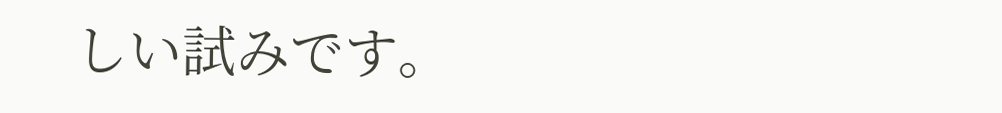しい試みです。